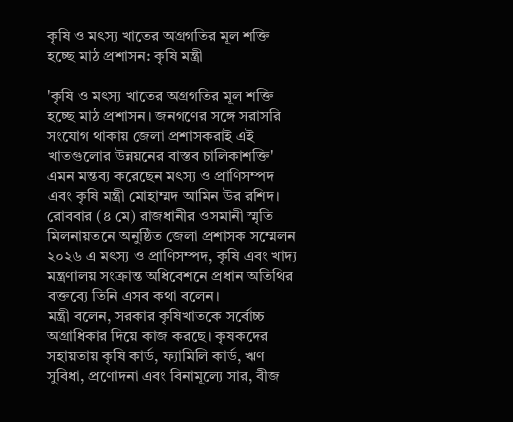কৃষি ও মৎস্য খাতের অগ্রগতির মূল শক্তি হচ্ছে মাঠ প্রশাসন: কৃষি মন্ত্রী

'কৃষি ও মৎস্য খাতের অগ্রগতির মূল শক্তি হচ্ছে মাঠ প্রশাসন। জনগণের সঙ্গে সরাসরি সংযোগ থাকায় জেলা প্রশাসকরাই এই খাতগুলোর উন্নয়নের বাস্তব চালিকাশক্তি' এমন মন্তব্য করেছেন মৎস্য ও প্রাণিসম্পদ এবং কৃষি মন্ত্রী মোহাম্মদ আমিন উর রশিদ।
রোববার (৪ মে) রাজধানীর ওসমানী স্মৃতি মিলনায়তনে অনুষ্ঠিত জেলা প্রশাসক সম্মেলন ২০২৬ এ মৎস্য ও প্রাণিসম্পদ, কৃষি এবং খাদ্য মন্ত্রণালয় সংক্রান্ত অধিবেশনে প্রধান অতিথির বক্তব্যে তিনি এসব কথা বলেন।
মন্ত্রী বলেন, সরকার কৃষিখাতকে সর্বোচ্চ অগ্রাধিকার দিয়ে কাজ করছে। কৃষকদের সহায়তায় কৃষি কার্ড, ফ্যামিলি কার্ড, ঋণ সুবিধা, প্রণোদনা এবং বিনামূল্যে সার, বীজ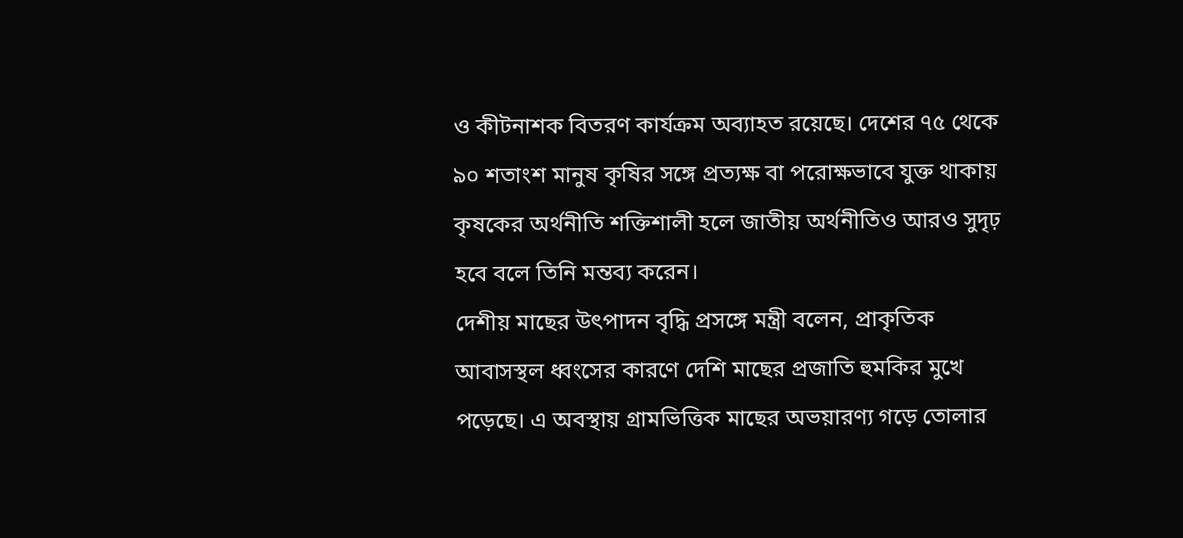ও কীটনাশক বিতরণ কার্যক্রম অব্যাহত রয়েছে। দেশের ৭৫ থেকে ৯০ শতাংশ মানুষ কৃষির সঙ্গে প্রত্যক্ষ বা পরোক্ষভাবে যুক্ত থাকায় কৃষকের অর্থনীতি শক্তিশালী হলে জাতীয় অর্থনীতিও আরও সুদৃঢ় হবে বলে তিনি মন্তব্য করেন।
দেশীয় মাছের উৎপাদন বৃদ্ধি প্রসঙ্গে মন্ত্রী বলেন, প্রাকৃতিক আবাসস্থল ধ্বংসের কারণে দেশি মাছের প্রজাতি হুমকির মুখে পড়েছে। এ অবস্থায় গ্রামভিত্তিক মাছের অভয়ারণ্য গড়ে তোলার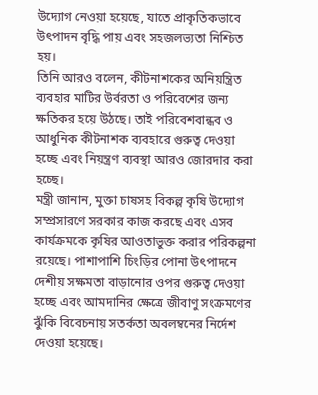উদ্যোগ নেওয়া হয়েছে, যাতে প্রাকৃতিকভাবে উৎপাদন বৃদ্ধি পায় এবং সহজলভ্যতা নিশ্চিত হয়।
তিনি আরও বলেন, কীটনাশকের অনিয়ন্ত্রিত ব্যবহার মাটির উর্বরতা ও পরিবেশের জন্য ক্ষতিকর হয়ে উঠছে। তাই পরিবেশবান্ধব ও আধুনিক কীটনাশক ব্যবহারে গুরুত্ব দেওয়া হচ্ছে এবং নিয়ন্ত্রণ ব্যবস্থা আরও জোরদার করা হচ্ছে।
মন্ত্রী জানান, মুক্তা চাষসহ বিকল্প কৃষি উদ্যোগ সম্প্রসারণে সরকার কাজ করছে এবং এসব কার্যক্রমকে কৃষির আওতাভুক্ত করার পরিকল্পনা রয়েছে। পাশাপাশি চিংড়ির পোনা উৎপাদনে দেশীয় সক্ষমতা বাড়ানোর ওপর গুরুত্ব দেওয়া হচ্ছে এবং আমদানির ক্ষেত্রে জীবাণু সংক্রমণের ঝুঁকি বিবেচনায় সতর্কতা অবলম্বনের নির্দেশ দেওয়া হয়েছে।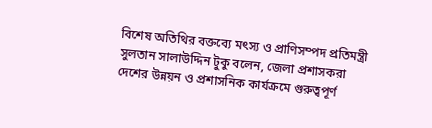বিশেষ অতিথির বক্তব্যে মৎস্য ও প্রাণিসম্পদ প্রতিমন্ত্রী সুলতান সালাউদ্দিন টুকু বলেন, জেলা প্রশাসকরা দেশের উন্নয়ন ও প্রশাসনিক কার্যক্রমে গুরুত্বপূর্ণ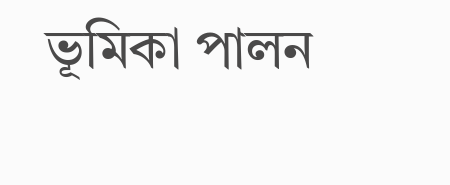ভূমিকা পালন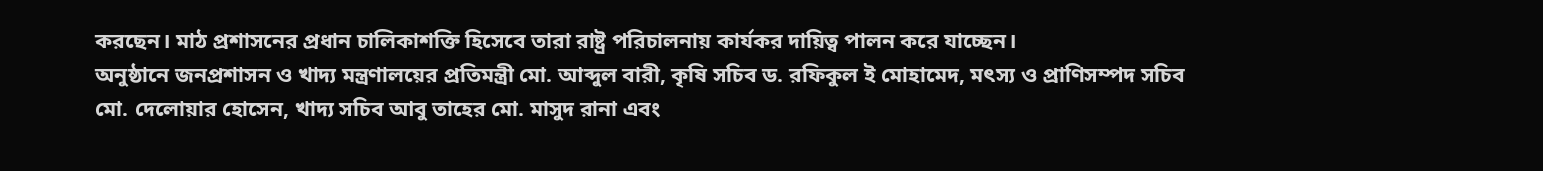করছেন। মাঠ প্রশাসনের প্রধান চালিকাশক্তি হিসেবে তারা রাষ্ট্র পরিচালনায় কার্যকর দায়িত্ব পালন করে যাচ্ছেন।
অনুষ্ঠানে জনপ্রশাসন ও খাদ্য মন্ত্রণালয়ের প্রতিমন্ত্রী মো. আব্দুল বারী, কৃষি সচিব ড. রফিকুল ই মোহামেদ, মৎস্য ও প্রাণিসম্পদ সচিব মো. দেলোয়ার হোসেন, খাদ্য সচিব আবু তাহের মো. মাসুদ রানা এবং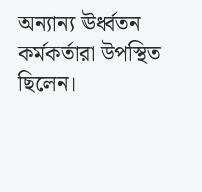অন্যান্য ঊর্ধ্বতন কর্মকর্তারা উপস্থিত ছিলেন।